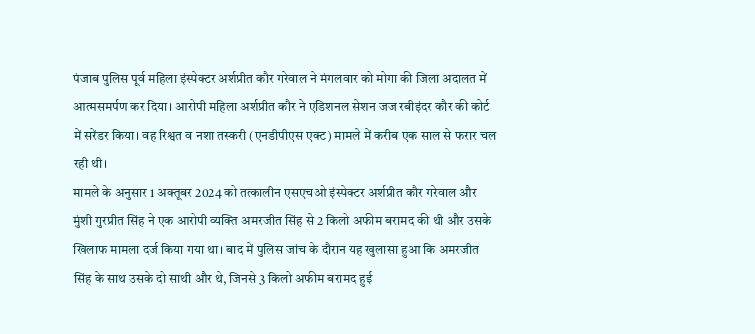पंजाब पुलिस पूर्व महिला इंस्पेक्टर अर्शप्रीत कौर गरेवाल ने मंगलवार को मोगा की जिला अदालत में आत्मसमर्पण कर दिया। आरोपी महिला अर्शप्रीत कौर ने एडिशनल सेशन जज रबीइंदर कौर की कोर्ट में सरेंडर किया। वह रिश्वत व नशा तस्करी (एनडीपीएस एक्ट) मामले में करीब एक साल से फरार चल रही थी।
मामले के अनुसार 1 अक्तूबर 2024 को तत्कालीन एसएचओ इंस्पेक्टर अर्शप्रीत कौर गरेवाल और मुंशी गुरप्रीत सिंह ने एक आरोपी व्यक्ति अमरजीत सिंह से 2 किलो अफीम बरामद की थी और उसके खिलाफ मामला दर्ज किया गया था। बाद में पुलिस जांच के दौरान यह खुलासा हुआ कि अमरजीत सिंह के साथ उसके दो साथी और थे, जिनसे 3 किलो अफीम बरामद हुई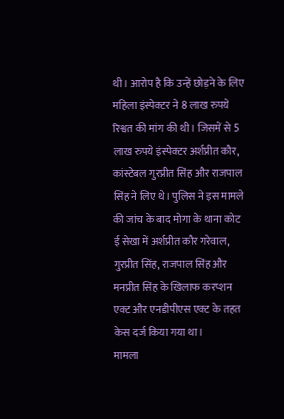थी। आरोप है कि उन्हें छोड़ने के लिए महिला इंस्पेक्टर ने 8 लाख रुपये रिश्वत की मांग की थी। जिसमें से 5 लाख रुपये इंस्पेक्टर अर्शप्रीत कौर, कांस्टेबल गुरप्रीत सिंह और राजपाल सिंह ने लिए थे। पुलिस ने इस मामले की जांच के बाद मोगा के थाना कोट ई सेखा में अर्शप्रीत कौर गरेवाल, गुरप्रीत सिंह, राजपाल सिंह और मनप्रीत सिंह के खिलाफ करप्शन एक्ट और एनडीपीएस एक्ट के तहत केस दर्ज किया गया था।
मामला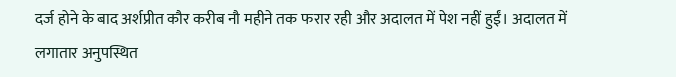दर्ज होने के बाद अर्शप्रीत कौर करीब नौ महीने तक फरार रही और अदालत में पेश नहीं हुईं। अदालत में लगातार अनुपस्थित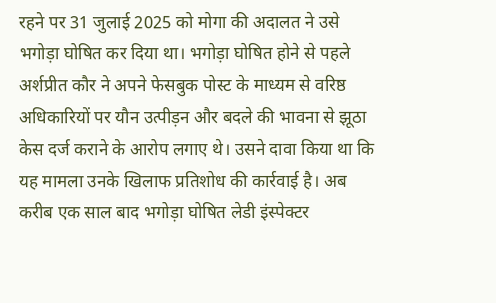रहने पर 31 जुलाई 2025 को मोगा की अदालत ने उसे भगोड़ा घोषित कर दिया था। भगोड़ा घोषित होने से पहले अर्शप्रीत कौर ने अपने फेसबुक पोस्ट के माध्यम से वरिष्ठ अधिकारियों पर यौन उत्पीड़न और बदले की भावना से झूठा केस दर्ज कराने के आरोप लगाए थे। उसने दावा किया था कि यह मामला उनके खिलाफ प्रतिशोध की कार्रवाई है। अब करीब एक साल बाद भगोड़ा घोषित लेडी इंस्पेक्टर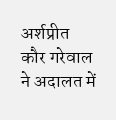अर्शप्रीत कौर गरेवाल ने अदालत में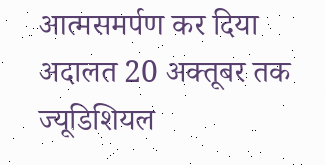आत्मसमर्पण कर दिया अदालत 20 अक्तूबर तक ज्यूडिशियल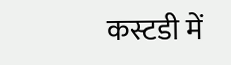कस्टडी में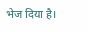भेज दिया है।